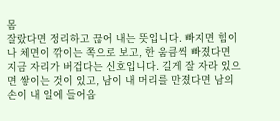몸
잘랐다면 정리하고 끊어 내는 뜻입니다. 빠지면 힘이나 체면이 깎이는 쪽으로 보고, 한 움큼씩 빠졌다면 지금 자리가 버겁다는 신호입니다. 길게 잘 자라 있으면 쌓이는 것이 있고, 남이 내 머리를 만졌다면 남의 손이 내 일에 들어옵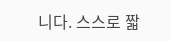니다. 스스로 짧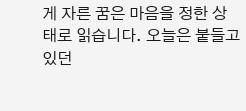게 자른 꿈은 마음을 정한 상태로 읽습니다. 오늘은 붙들고 있던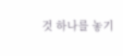것 하나를 놓기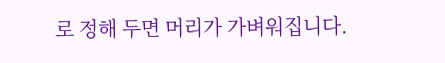로 정해 두면 머리가 가벼워집니다.